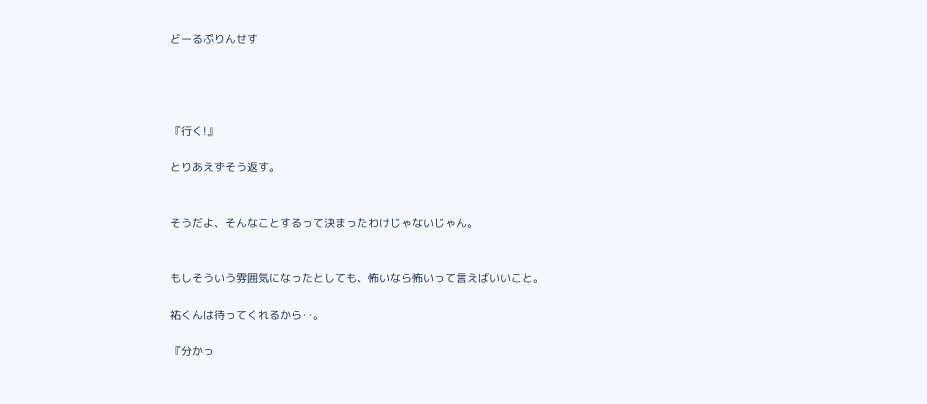どーるぷりんせす




『行く!』

とりあえずそう返す。


そうだよ、そんなことするって決まったわけじゃないじゃん。


もしそういう雰囲気になったとしても、怖いなら怖いって言えばいいこと。

祐くんは待ってくれるから‥。

『分かっ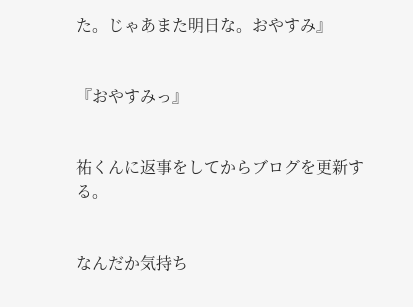た。じゃあまた明日な。おやすみ』


『おやすみっ』


祐くんに返事をしてからブログを更新する。


なんだか気持ち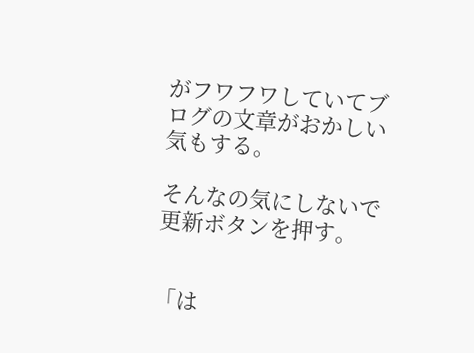がフワフワしていてブログの文章がおかしい気もする。

そんなの気にしないで更新ボタンを押す。


「は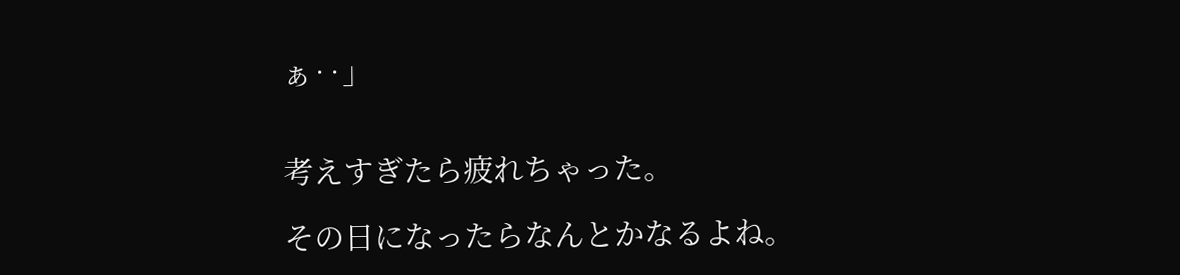ぁ‥」


考えすぎたら疲れちゃった。

その日になったらなんとかなるよね。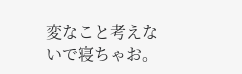変なこと考えないで寝ちゃお。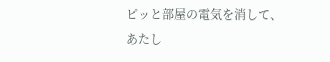ピッと部屋の電気を消して、あたし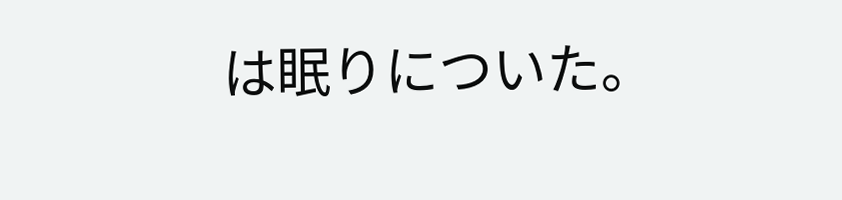は眠りについた。